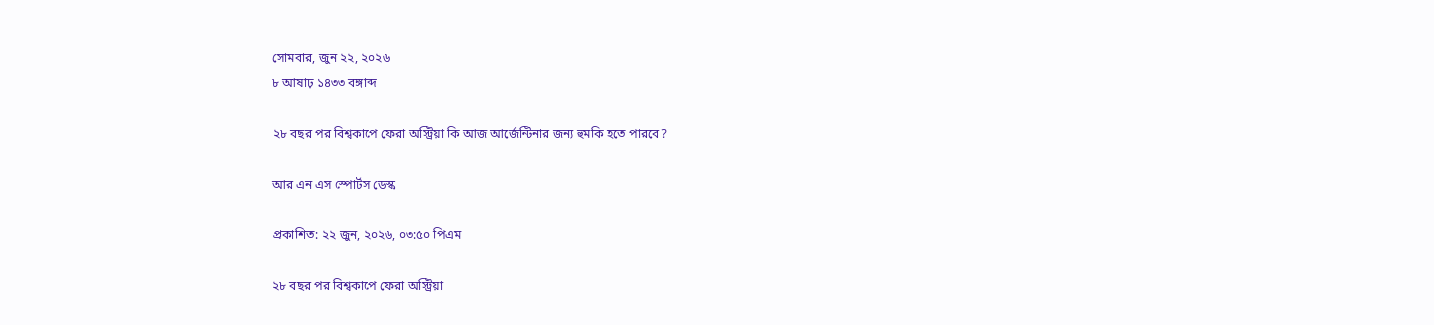সোমবার, জুন ২২, ২০২৬
৮ আষাঢ় ১৪৩৩ বঙ্গাব্দ

২৮ বছর পর বিশ্বকাপে ফেরা অস্ট্রিয়া কি আজ আর্জেন্টিনার জন্য হুমকি হতে পারবে?

আর এন এস স্পোর্টস ডেস্ক

প্রকাশিত: ২২ জুন, ২০২৬, ০৩:৫০ পিএম

২৮ বছর পর বিশ্বকাপে ফেরা অস্ট্রিয়া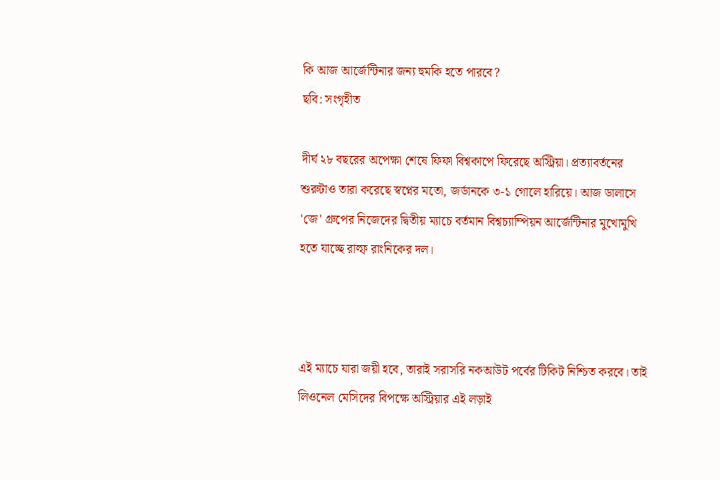কি আজ আর্জেন্টিনার জন্য হুমকি হতে পারবে?
ছবি: সংগৃহীত

দীর্ঘ ২৮ বছরের অপেক্ষা শেষে ফিফা বিশ্বকাপে ফিরেছে অস্ট্রিয়া। প্রত্যাবর্তনের শুরুটাও তারা করেছে স্বপ্নের মতো, জর্ডানকে ৩-১ গোলে হারিয়ে। আজ ডালাসে 'জে' গ্রুপের নিজেদের দ্বিতীয় ম্যাচে বর্তমান বিশ্বচ্যাম্পিয়ন আর্জেন্টিনার মুখোমুখি হতে যাচ্ছে রাল্ফ রাংনিকের দল।



এই ম্যাচে যারা জয়ী হবে, তারাই সরাসরি নকআউট পর্বের টিকিট নিশ্চিত করবে। তাই লিওনেল মেসিদের বিপক্ষে অস্ট্রিয়ার এই লড়াই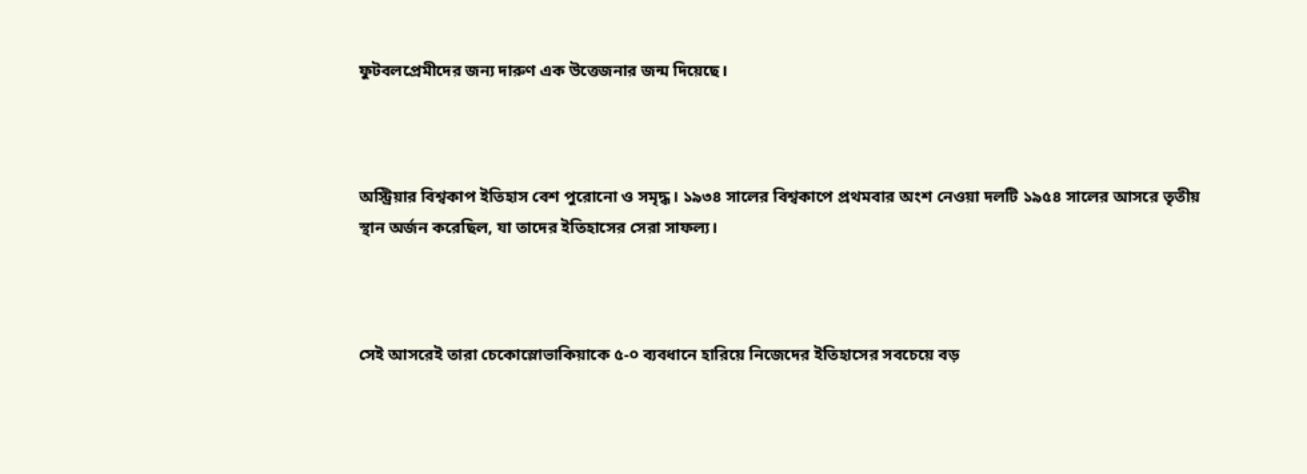ফুটবলপ্রেমীদের জন্য দারুণ এক উত্তেজনার জন্ম দিয়েছে।



অস্ট্রিয়ার বিশ্বকাপ ইতিহাস বেশ পুরোনো ও সমৃদ্ধ। ১৯৩৪ সালের বিশ্বকাপে প্রথমবার অংশ নেওয়া দলটি ১৯৫৪ সালের আসরে তৃতীয় স্থান অর্জন করেছিল, যা তাদের ইতিহাসের সেরা সাফল্য।



সেই আসরেই তারা চেকোস্লোভাকিয়াকে ৫-০ ব্যবধানে হারিয়ে নিজেদের ইতিহাসের সবচেয়ে বড়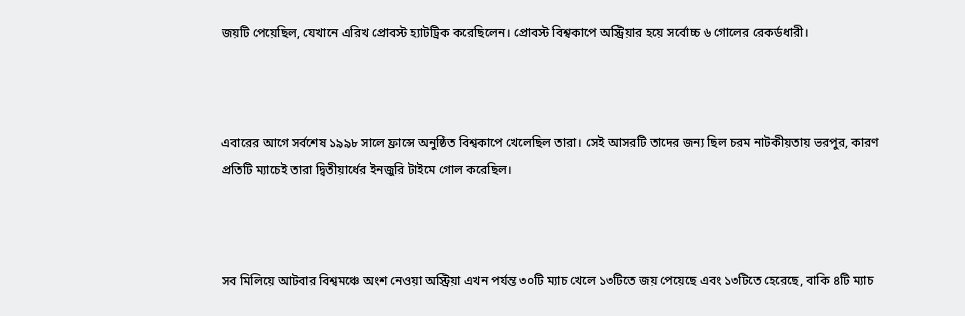জয়টি পেয়েছিল, যেখানে এরিখ প্রোবস্ট হ্যাটট্রিক করেছিলেন। প্রোবস্ট বিশ্বকাপে অস্ট্রিয়ার হয়ে সর্বোচ্চ ৬ গোলের রেকর্ডধারী।



এবারের আগে সর্বশেষ ১৯৯৮ সালে ফ্রান্সে অনুষ্ঠিত বিশ্বকাপে খেলেছিল তারা। সেই আসরটি তাদের জন্য ছিল চরম নাটকীয়তায় ভরপুর, কারণ প্রতিটি ম্যাচেই তারা দ্বিতীয়ার্ধের ইনজুরি টাইমে গোল করেছিল।



সব মিলিয়ে আটবার বিশ্বমঞ্চে অংশ নেওয়া অস্ট্রিয়া এখন পর্যন্ত ৩০টি ম্যাচ খেলে ১৩টিতে জয় পেয়েছে এবং ১৩টিতে হেরেছে, বাকি ৪টি ম্যাচ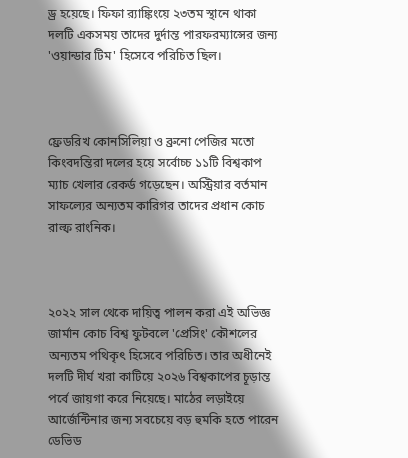ড্র হয়েছে। ফিফা র‍্যাঙ্কিংয়ে ২৩তম স্থানে থাকা দলটি একসময় তাদের দুর্দান্ত পারফরম্যান্সের জন্য 'ওয়ান্ডার টিম' হিসেবে পরিচিত ছিল।



ফ্রেডরিখ কোনসিলিয়া ও ব্রুনো পেজির মতো কিংবদন্তিরা দলের হয়ে সর্বোচ্চ ১১টি বিশ্বকাপ ম্যাচ খেলার রেকর্ড গড়েছেন। অস্ট্রিয়ার বর্তমান সাফল্যের অন্যতম কারিগর তাদের প্রধান কোচ রাল্ফ রাংনিক।



২০২২ সাল থেকে দায়িত্ব পালন করা এই অভিজ্ঞ জার্মান কোচ বিশ্ব ফুটবলে 'প্রেসিং' কৌশলের অন্যতম পথিকৃৎ হিসেবে পরিচিত। তার অধীনেই দলটি দীর্ঘ খরা কাটিয়ে ২০২৬ বিশ্বকাপের চূড়ান্ত পর্বে জায়গা করে নিয়েছে। মাঠের লড়াইয়ে আর্জেন্টিনার জন্য সবচেয়ে বড় হুমকি হতে পারেন ডেভিড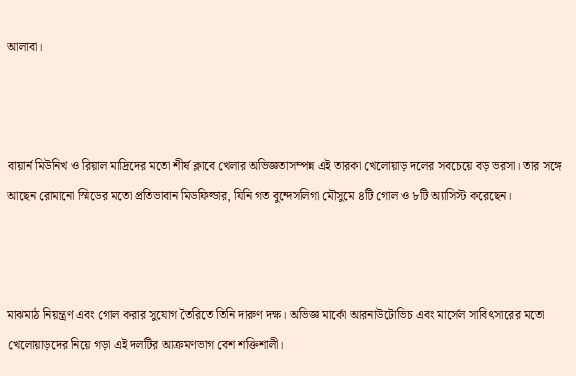আলাবা।



বায়ার্ন মিউনিখ ও রিয়াল মাদ্রিদের মতো শীর্ষ ক্লাবে খেলার অভিজ্ঞতাসম্পন্ন এই তারকা খেলোয়াড় দলের সবচেয়ে বড় ভরসা। তার সঙ্গে আছেন রোমানো স্মিডের মতো প্রতিভাবান মিডফিল্ডার, যিনি গত বুন্দেসলিগা মৌসুমে ৪টি গোল ও ৮টি অ্যাসিস্ট করেছেন।



মাঝমাঠ নিয়ন্ত্রণ এবং গোল করার সুযোগ তৈরিতে তিনি দারুণ দক্ষ। অভিজ্ঞ মার্কো আরনাউটোভিচ এবং মার্সেল সাবিৎসারের মতো খেলোয়াড়দের নিয়ে গড়া এই দলটির আক্রমণভাগ বেশ শক্তিশালী।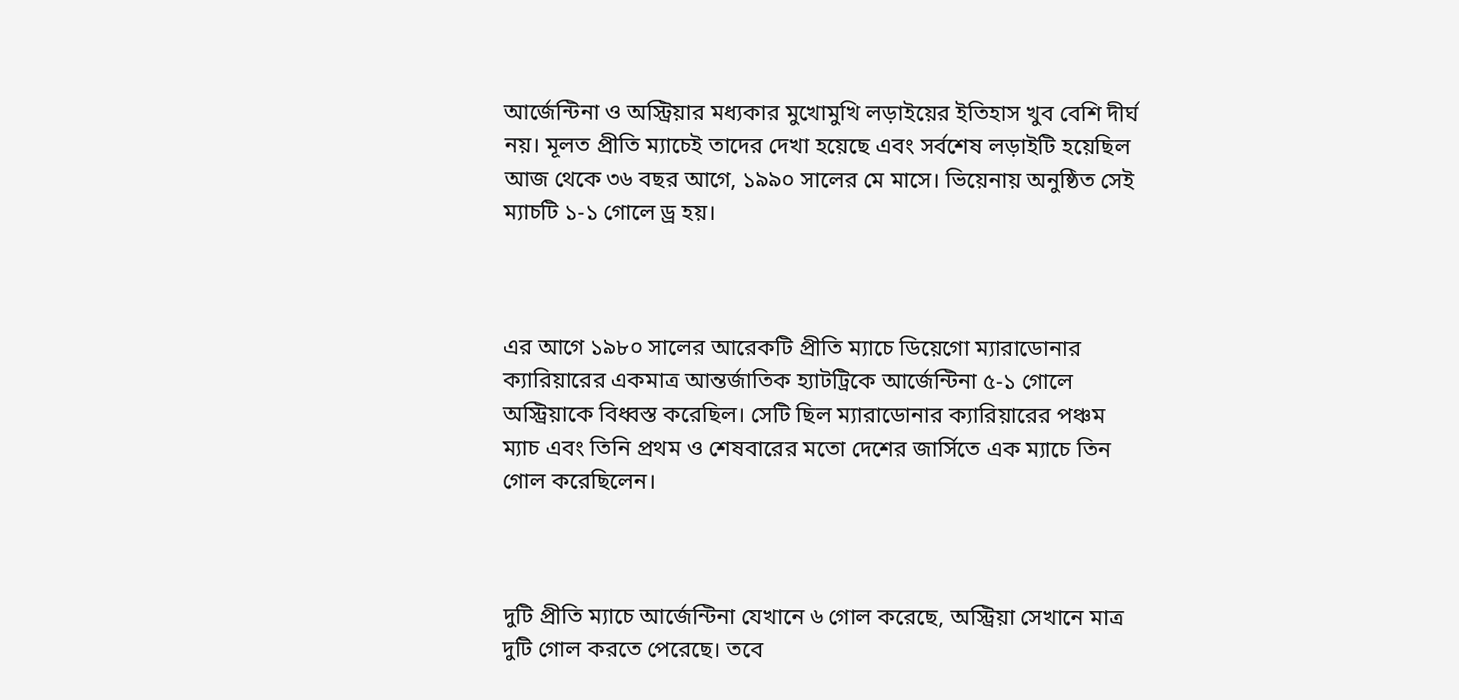আর্জেন্টিনা ও অস্ট্রিয়ার মধ্যকার মুখোমুখি লড়াইয়ের ইতিহাস খুব বেশি দীর্ঘ নয়। মূলত প্রীতি ম্যাচেই তাদের দেখা হয়েছে এবং সর্বশেষ লড়াইটি হয়েছিল আজ থেকে ৩৬ বছর আগে, ১৯৯০ সালের মে মাসে। ভিয়েনায় অনুষ্ঠিত সেই ম্যাচটি ১-১ গোলে ড্র হয়।



এর আগে ১৯৮০ সালের আরেকটি প্রীতি ম্যাচে ডিয়েগো ম্যারাডোনার ক্যারিয়ারের একমাত্র আন্তর্জাতিক হ্যাটট্রিকে আর্জেন্টিনা ৫-১ গোলে অস্ট্রিয়াকে বিধ্বস্ত করেছিল। সেটি ছিল ম্যারাডোনার ক্যারিয়ারের পঞ্চম ম্যাচ এবং তিনি প্রথম ও শেষবারের মতো দেশের জার্সিতে এক ম্যাচে তিন গোল করেছিলেন।



দুটি প্রীতি ম্যাচে আর্জেন্টিনা যেখানে ৬ গোল করেছে, অস্ট্রিয়া সেখানে মাত্র দুটি গোল করতে পেরেছে। তবে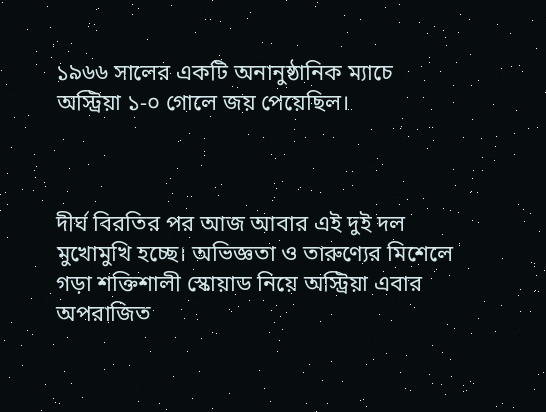১৯৬৬ সালের একটি অনানুষ্ঠানিক ম্যাচে অস্ট্রিয়া ১-০ গোলে জয় পেয়েছিল।



দীর্ঘ বিরতির পর আজ আবার এই দুই দল মুখোমুখি হচ্ছে। অভিজ্ঞতা ও তারুণ্যের মিশেলে গড়া শক্তিশালী স্কোয়াড নিয়ে অস্ট্রিয়া এবার অপরাজিত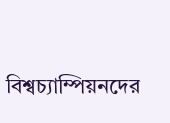বিশ্বচ্যাম্পিয়নদের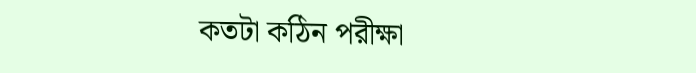কতটা কঠিন পরীক্ষা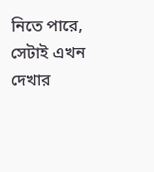নিতে পারে, সেটাই এখন দেখার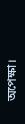অপেক্ষা।